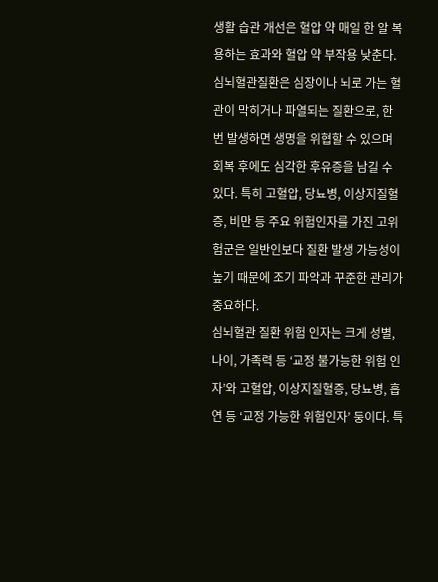생활 습관 개선은 혈압 약 매일 한 알 복용하는 효과와 혈압 약 부작용 낮춘다.
심뇌혈관질환은 심장이나 뇌로 가는 혈관이 막히거나 파열되는 질환으로, 한 번 발생하면 생명을 위협할 수 있으며 회복 후에도 심각한 후유증을 남길 수 있다. 특히 고혈압, 당뇨병, 이상지질혈증, 비만 등 주요 위험인자를 가진 고위험군은 일반인보다 질환 발생 가능성이 높기 때문에 조기 파악과 꾸준한 관리가 중요하다.
심뇌혈관 질환 위험 인자는 크게 성별, 나이, 가족력 등 ‘교정 불가능한 위험 인자’와 고혈압, 이상지질혈증, 당뇨병, 흡연 등 ‘교정 가능한 위험인자’ 둥이다. 특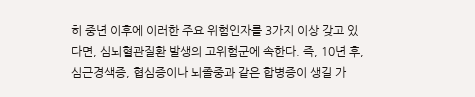히 중년 이후에 이러한 주요 위험인자를 3가지 이상 갖고 있다면, 심뇌혈관질환 발생의 고위험군에 속한다. 즉, 10년 후, 심근경색증, 협심증이나 뇌졸중과 같은 합병증이 생길 가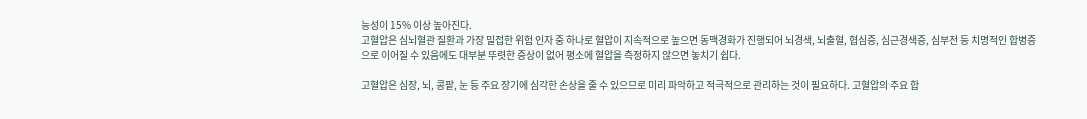능성이 15% 이상 높아진다.
고혈압은 심뇌혈관 질환과 가장 밀접한 위험 인자 중 하나로 혈압이 지속적으로 높으면 동맥경화가 진행되어 뇌경색, 뇌출혈, 협심증, 심근경색증, 심부전 등 치명적인 합병증으로 이어질 수 있음에도 대부분 뚜렷한 증상이 없어 평소에 혈압을 측정하지 않으면 놓치기 쉽다.

고혈압은 심장, 뇌, 콩팥, 눈 등 주요 장기에 심각한 손상을 줄 수 있으므로 미리 파악하고 적극적으로 관리하는 것이 필요하다. 고혈압의 주요 합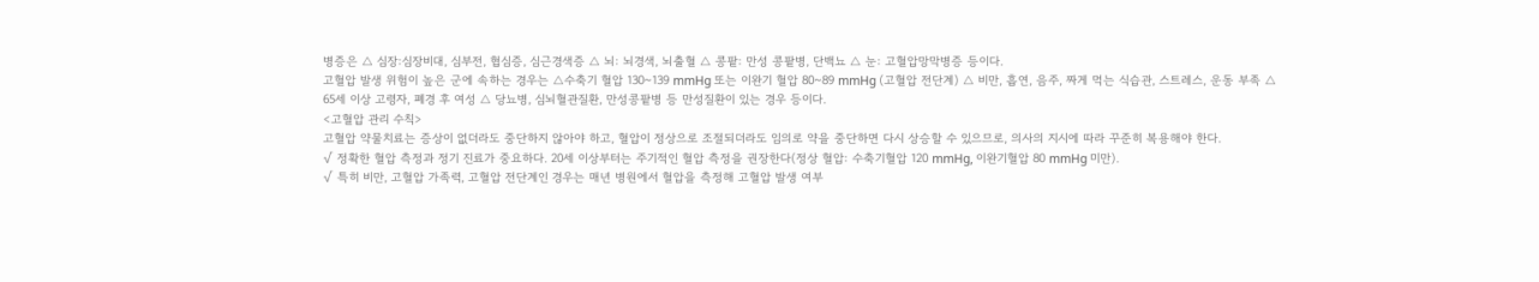병증은 △ 심장:심장비대, 심부전, 협심증, 심근경색증 △ 뇌: 뇌경색, 뇌출혈 △ 콩팥: 만성 콩팥병, 단백뇨 △ 눈: 고혈압망막병증 등이다.
고혈압 발생 위험이 높은 군에 속하는 경우는 △수축기 혈압 130~139 mmHg 또는 이완기 혈압 80~89 mmHg (고혈압 전단계) △ 비만, 흡연, 음주, 짜게 먹는 식습관, 스트레스, 운동 부족 △ 65세 이상 고령자, 폐경 후 여성 △ 당뇨병, 심뇌혈관질환, 만성콩팥병 등 만성질환이 있는 경우 등이다.
<고혈압 관리 수칙>
고혈압 약물치료는 증상이 없더라도 중단하지 않아야 하고, 혈압이 정상으로 조절되더라도 임의로 약을 중단하면 다시 상승할 수 있으므로, 의사의 지시에 따라 꾸준히 복용해야 한다.
√ 정확한 혈압 측정과 정기 진료가 중요하다. 20세 이상부터는 주기적인 혈압 측정을 권장한다(정상 혈압: 수축기혈압 120 mmHg, 이완기혈압 80 mmHg 미만).
√ 특히 비만, 고혈압 가족력, 고혈압 전단계인 경우는 매년 병원에서 혈압을 측정해 고혈압 발생 여부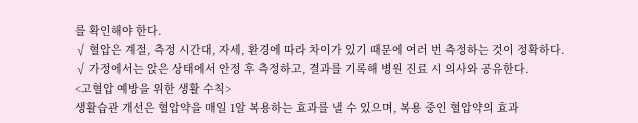를 확인해야 한다.
√ 혈압은 계절, 측정 시간대, 자세, 환경에 따라 차이가 있기 때문에 여러 번 측정하는 것이 정확하다.
√ 가정에서는 앉은 상태에서 안정 후 측정하고, 결과를 기록해 병원 진료 시 의사와 공유한다.
<고혈압 예방을 위한 생활 수칙>
생활습관 개선은 혈압약을 매일 1알 복용하는 효과를 낼 수 있으며, 복용 중인 혈압약의 효과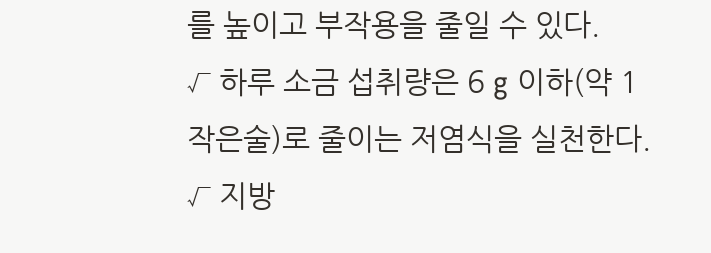를 높이고 부작용을 줄일 수 있다.
√ 하루 소금 섭취량은 6 g 이하(약 1작은술)로 줄이는 저염식을 실천한다.
√ 지방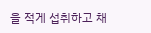을 적게 섭취하고 채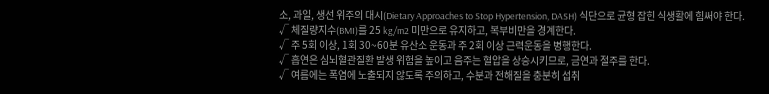소, 과일, 생선 위주의 대시(Dietary Approaches to Stop Hypertension, DASH) 식단으로 균형 잡힌 식생활에 힘써야 한다.
√ 체질량지수(BMI)를 25 kg/m2 미만으로 유지하고, 복부비만을 경계한다.
√ 주 5회 이상, 1회 30~60분 유산소 운동과 주 2회 이상 근력운동을 병행한다.
√ 흡연은 심뇌혈관질환 발생 위험을 높이고 음주는 혈압을 상승시키므로, 금연과 절주를 한다.
√ 여름에는 폭염에 노출되지 않도록 주의하고, 수분과 전해질을 충분히 섭취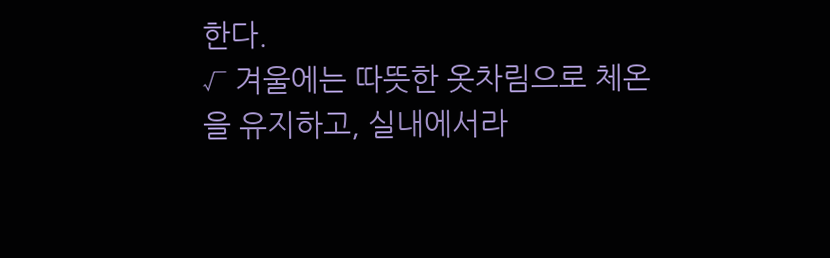한다.
√ 겨울에는 따뜻한 옷차림으로 체온을 유지하고, 실내에서라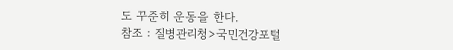도 꾸준히 운동을 한다.
참조 : 질병관리청>국민건강포털